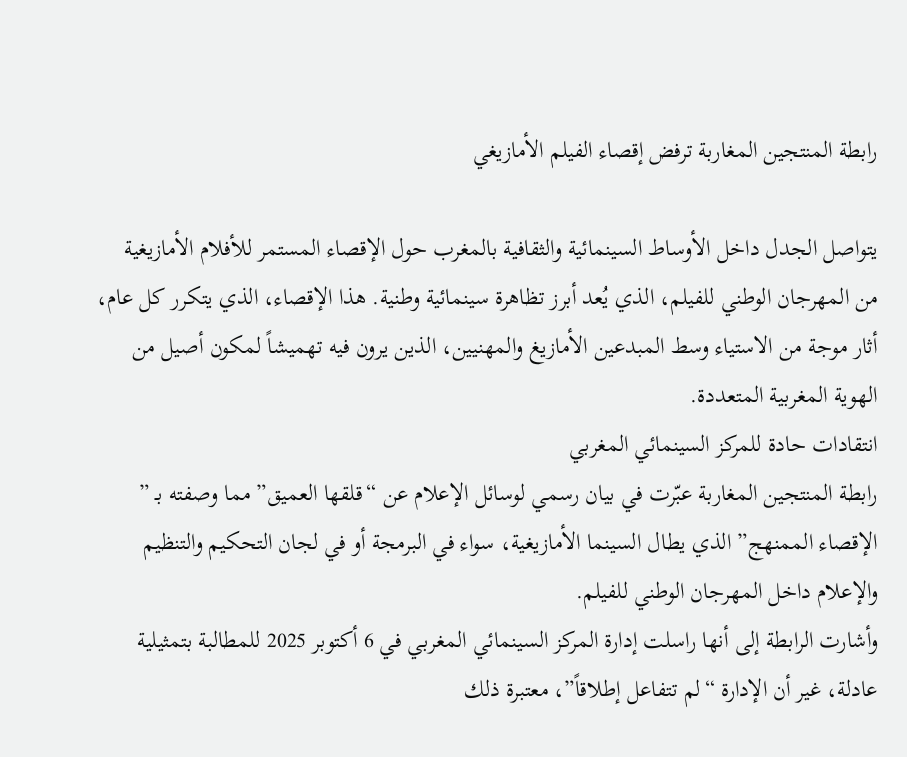رابطة المنتجين المغاربة ترفض إقصاء الفيلم الأمازيغي

يتواصل الجدل داخل الأوساط السينمائية والثقافية بالمغرب حول الإقصاء المستمر للأفلام الأمازيغية من المهرجان الوطني للفيلم، الذي يُعد أبرز تظاهرة سينمائية وطنية. هذا الإقصاء، الذي يتكرر كل عام، أثار موجة من الاستياء وسط المبدعين الأمازيغ والمهنيين، الذين يرون فيه تهميشاً لمكون أصيل من الهوية المغربية المتعددة.
انتقادات حادة للمركز السينمائي المغربي
رابطة المنتجين المغاربة عبّرت في بيان رسمي لوسائل الإعلام عن “قلقها العميق” مما وصفته بـ ” الإقصاء الممنهج” الذي يطال السينما الأمازيغية، سواء في البرمجة أو في لجان التحكيم والتنظيم والإعلام داخل المهرجان الوطني للفيلم.
وأشارت الرابطة إلى أنها راسلت إدارة المركز السينمائي المغربي في 6 أكتوبر 2025 للمطالبة بتمثيلية عادلة، غير أن الإدارة “لم تتفاعل إطلاقاً”، معتبرة ذلك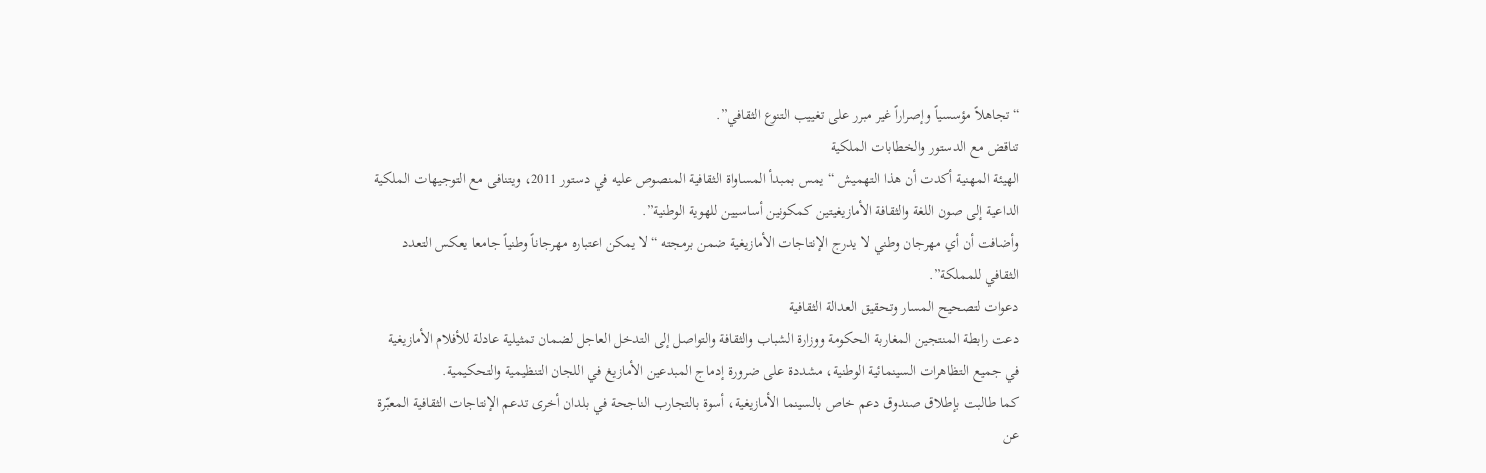“تجاهلاً مؤسسياً وإصراراً غير مبرر على تغييب التنوع الثقافي”.
تناقض مع الدستور والخطابات الملكية
الهيئة المهنية أكدت أن هذا التهميش “يمس بمبدأ المساواة الثقافية المنصوص عليه في دستور 2011، ويتنافى مع التوجيهات الملكية الداعية إلى صون اللغة والثقافة الأمازيغيتين كمكونين أساسيين للهوية الوطنية”.
وأضافت أن أي مهرجان وطني لا يدرج الإنتاجات الأمازيغية ضمن برمجته “لا يمكن اعتباره مهرجاناً وطنياً جامعا يعكس التعدد الثقافي للمملكة”.
دعوات لتصحيح المسار وتحقيق العدالة الثقافية
دعت رابطة المنتجين المغاربة الحكومة ووزارة الشباب والثقافة والتواصل إلى التدخل العاجل لضمان تمثيلية عادلة للأفلام الأمازيغية في جميع التظاهرات السينمائية الوطنية، مشددة على ضرورة إدماج المبدعين الأمازيغ في اللجان التنظيمية والتحكيمية.
كما طالبت بإطلاق صندوق دعم خاص بالسينما الأمازيغية، أسوة بالتجارب الناجحة في بلدان أخرى تدعم الإنتاجات الثقافية المعبّرة عن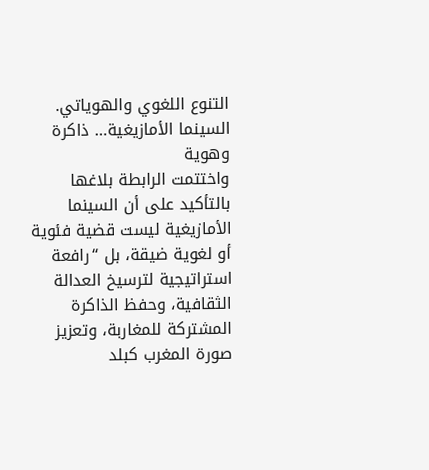التنوع اللغوي والهوياتي.
السينما الأمازيغية… ذاكرة وهوية
واختتمت الرابطة بلاغها بالتأكيد على أن السينما الأمازيغية ليست قضية فئوية أو لغوية ضيقة، بل “رافعة استراتيجية لترسيخ العدالة الثقافية، وحفظ الذاكرة المشتركة للمغاربة، وتعزيز صورة المغرب كبلد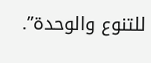للتنوع والوحدة”.